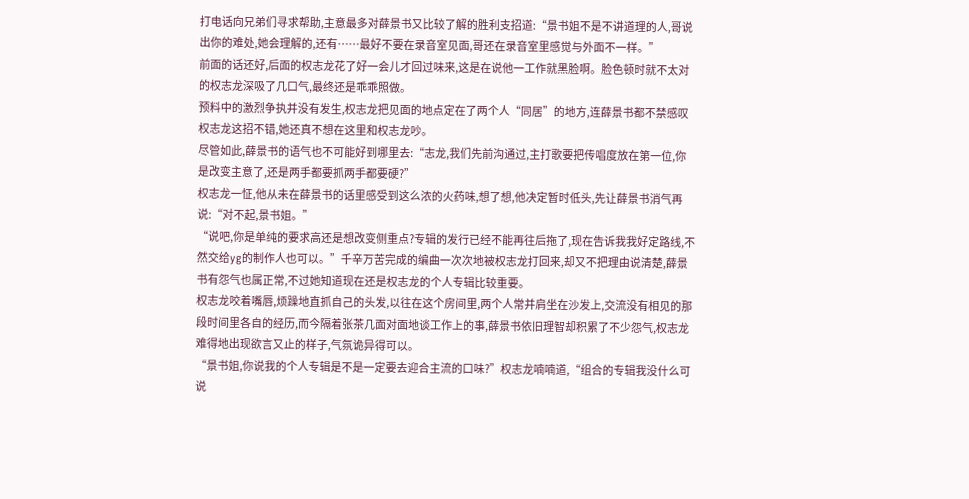打电话向兄弟们寻求帮助,主意最多对薛景书又比较了解的胜利支招道:“景书姐不是不讲道理的人,哥说出你的难处,她会理解的,还有……最好不要在录音室见面,哥还在录音室里感觉与外面不一样。”
前面的话还好,后面的权志龙花了好一会儿才回过味来,这是在说他一工作就黑脸啊。脸色顿时就不太对的权志龙深吸了几口气,最终还是乖乖照做。
预料中的激烈争执并没有发生,权志龙把见面的地点定在了两个人“同居”的地方,连薛景书都不禁感叹权志龙这招不错,她还真不想在这里和权志龙吵。
尽管如此,薛景书的语气也不可能好到哪里去:“志龙,我们先前沟通过,主打歌要把传唱度放在第一位,你是改变主意了,还是两手都要抓两手都要硬?”
权志龙一怔,他从未在薛景书的话里感受到这么浓的火药味,想了想,他决定暂时低头,先让薛景书消气再说:“对不起,景书姐。”
“说吧,你是单纯的要求高还是想改变侧重点?专辑的发行已经不能再往后拖了,现在告诉我我好定路线,不然交给yg的制作人也可以。”千辛万苦完成的编曲一次次地被权志龙打回来,却又不把理由说清楚,薛景书有怨气也属正常,不过她知道现在还是权志龙的个人专辑比较重要。
权志龙咬着嘴唇,烦躁地直抓自己的头发,以往在这个房间里,两个人常并肩坐在沙发上,交流没有相见的那段时间里各自的经历,而今隔着张茶几面对面地谈工作上的事,薛景书依旧理智却积累了不少怨气,权志龙难得地出现欲言又止的样子,气氛诡异得可以。
“景书姐,你说我的个人专辑是不是一定要去迎合主流的口味?”权志龙喃喃道,“组合的专辑我没什么可说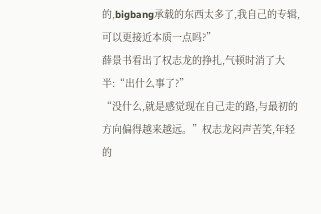的,bigbang承载的东西太多了,我自己的专辑,可以更接近本质一点吗?”
薛景书看出了权志龙的挣扎,气顿时消了大半:“出什么事了?”
“没什么,就是感觉现在自己走的路,与最初的方向偏得越来越远。”权志龙闷声苦笑,年轻的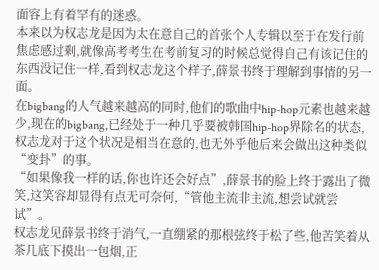面容上有着罕有的迷惑。
本来以为权志龙是因为太在意自己的首张个人专辑以至于在发行前焦虑感过剩,就像高考考生在考前复习的时候总觉得自己有该记住的东西没记住一样,看到权志龙这个样子,薛景书终于理解到事情的另一面。
在bigbang的人气越来越高的同时,他们的歌曲中hip-hop元素也越来越少,现在的bigbang,已经处于一种几乎要被韩国hip-hop界除名的状态,权志龙对于这个状况是相当在意的,也无外乎他后来会做出这种类似“变卦”的事。
“如果像我一样的话,你也许还会好点”,薛景书的脸上终于露出了微笑,这笑容却显得有点无可奈何,“管他主流非主流,想尝试就尝试”。
权志龙见薛景书终于消气,一直绷紧的那根弦终于松了些,他苦笑着从茶几底下摸出一包烟,正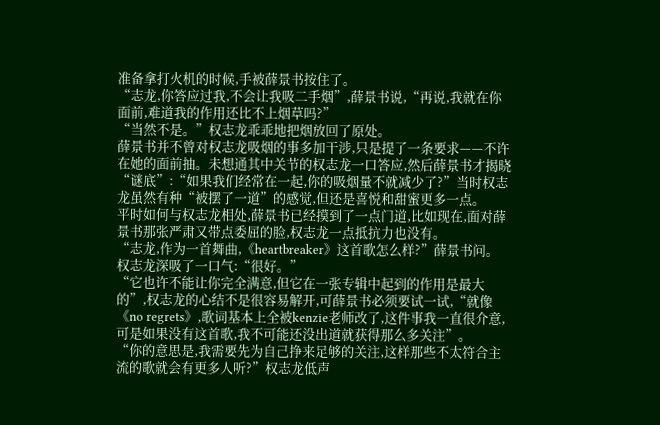准备拿打火机的时候,手被薛景书按住了。
“志龙,你答应过我,不会让我吸二手烟”,薛景书说,“再说,我就在你面前,难道我的作用还比不上烟草吗?”
“当然不是。”权志龙乖乖地把烟放回了原处。
薛景书并不曾对权志龙吸烟的事多加干涉,只是提了一条要求——不许在她的面前抽。未想通其中关节的权志龙一口答应,然后薛景书才揭晓“谜底”:“如果我们经常在一起,你的吸烟量不就减少了?”当时权志龙虽然有种“被摆了一道”的感觉,但还是喜悦和甜蜜更多一点。
平时如何与权志龙相处,薛景书已经摸到了一点门道,比如现在,面对薛景书那张严肃又带点委屈的脸,权志龙一点抵抗力也没有。
“志龙,作为一首舞曲,《heartbreaker》这首歌怎么样?”薛景书问。
权志龙深吸了一口气:“很好。”
“它也许不能让你完全满意,但它在一张专辑中起到的作用是最大的”,权志龙的心结不是很容易解开,可薛景书必须要试一试,“就像《no regrets》,歌词基本上全被kenzie老师改了,这件事我一直很介意,可是如果没有这首歌,我不可能还没出道就获得那么多关注”。
“你的意思是,我需要先为自己挣来足够的关注,这样那些不太符合主流的歌就会有更多人听?”权志龙低声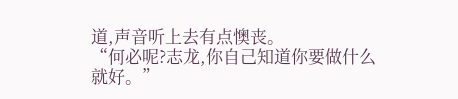道,声音听上去有点懊丧。
“何必呢?志龙,你自己知道你要做什么就好。”